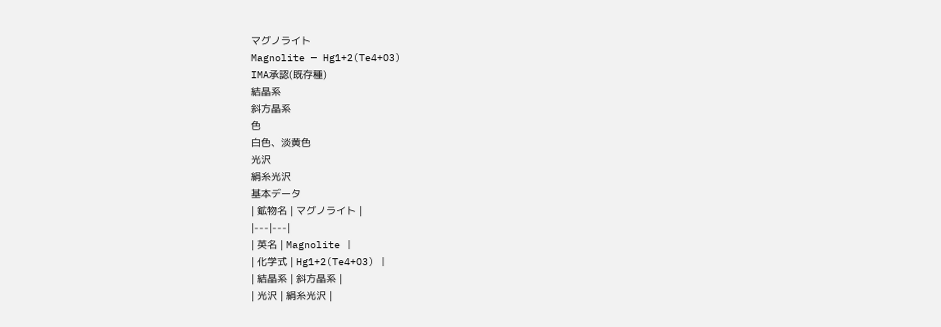マグノライト
Magnolite — Hg1+2(Te4+O3)
IMA承認(既存種)
結晶系
斜方晶系
色
白色、淡黄色
光沢
絹糸光沢
基本データ
| 鉱物名 | マグノライト |
|---|---|
| 英名 | Magnolite |
| 化学式 | Hg1+2(Te4+O3) |
| 結晶系 | 斜方晶系 |
| 光沢 | 絹糸光沢 |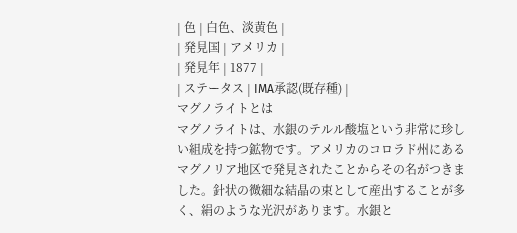| 色 | 白色、淡黄色 |
| 発見国 | アメリカ |
| 発見年 | 1877 |
| ステータス | IMA承認(既存種) |
マグノライトとは
マグノライトは、水銀のテルル酸塩という非常に珍しい組成を持つ鉱物です。アメリカのコロラド州にあるマグノリア地区で発見されたことからその名がつきました。針状の微細な結晶の束として産出することが多く、絹のような光沢があります。水銀と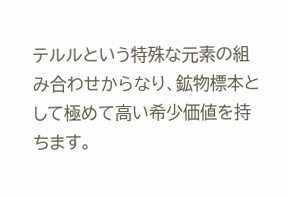テルルという特殊な元素の組み合わせからなり、鉱物標本として極めて高い希少価値を持ちます。